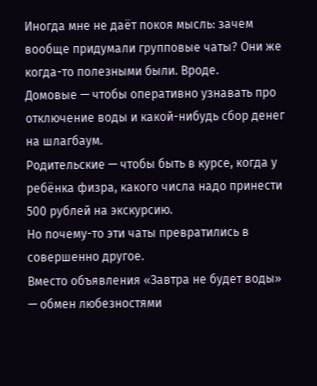Иногда мне не даёт покоя мысль: зачем вообще придумали групповые чаты? Они же когда-то полезными были. Вроде.
Домовые — чтобы оперативно узнавать про отключение воды и какой-нибудь сбор денег на шлагбаум.
Родительские — чтобы быть в курсе, когда у ребёнка физра, какого числа надо принести 500 рублей на экскурсию.
Но почему-то эти чаты превратились в совершенно другое.
Вместо объявления «Завтра не будет воды» — обмен любезностями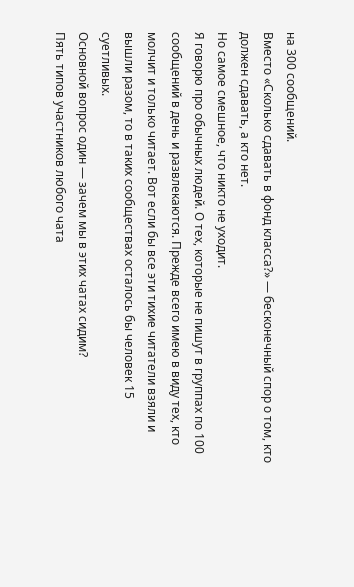на 300 сообщений.
Вместо «Сколько сдавать в фонд класса?» — бесконечный спор о том, кто должен сдавать, а кто нет.
Но самое смешное, что никто не уходит.
Я говорю про обычных людей. О тех, которые не пишут в группах по 100 сообщений в день и развлекаются. Прежде всего имею в виду тех, кто молчит и только читает. Вот если бы все эти тихие читатели взяли и вышли разом, то в таких сообществах осталось бы человек 15 суетливых.
Основной вопрос один — зачем мы в этих чатах сидим?
Пять типов участников любого чата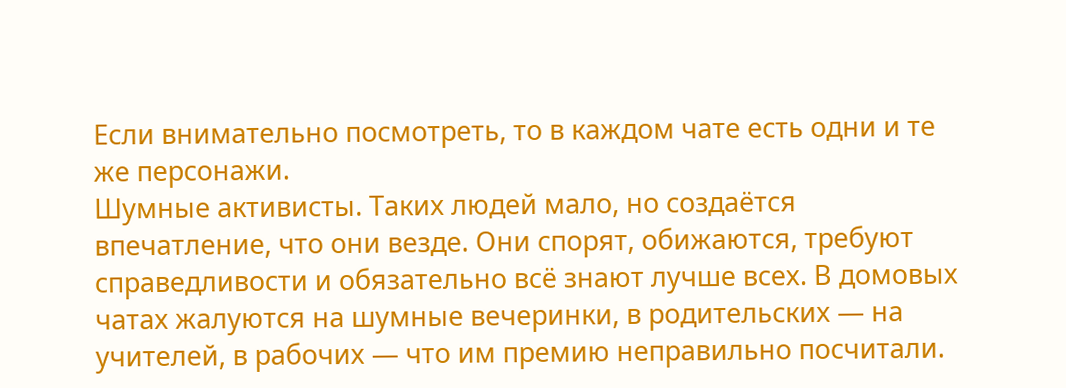Если внимательно посмотреть, то в каждом чате есть одни и те же персонажи.
Шумные активисты. Таких людей мало, но создаётся впечатление, что они везде. Они спорят, обижаются, требуют справедливости и обязательно всё знают лучше всех. В домовых чатах жалуются на шумные вечеринки, в родительских — на учителей, в рабочих — что им премию неправильно посчитали.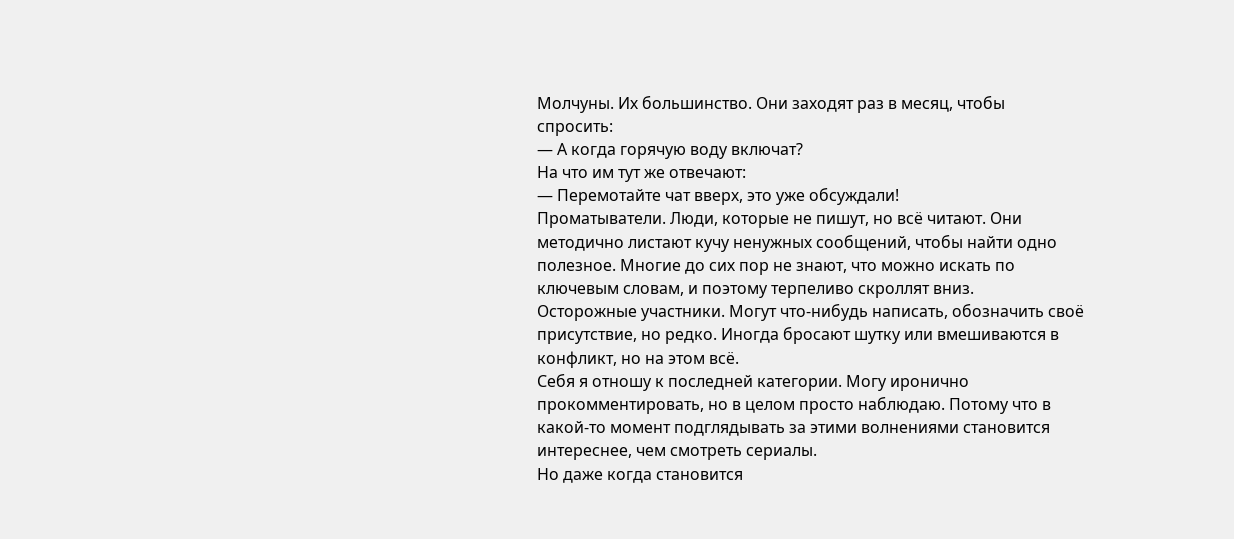Молчуны. Их большинство. Они заходят раз в месяц, чтобы спросить:
— А когда горячую воду включат?
На что им тут же отвечают:
— Перемотайте чат вверх, это уже обсуждали!
Проматыватели. Люди, которые не пишут, но всё читают. Они методично листают кучу ненужных сообщений, чтобы найти одно полезное. Многие до сих пор не знают, что можно искать по ключевым словам, и поэтому терпеливо скроллят вниз.
Осторожные участники. Могут что-нибудь написать, обозначить своё присутствие, но редко. Иногда бросают шутку или вмешиваются в конфликт, но на этом всё.
Себя я отношу к последней категории. Могу иронично прокомментировать, но в целом просто наблюдаю. Потому что в какой-то момент подглядывать за этими волнениями становится интереснее, чем смотреть сериалы.
Но даже когда становится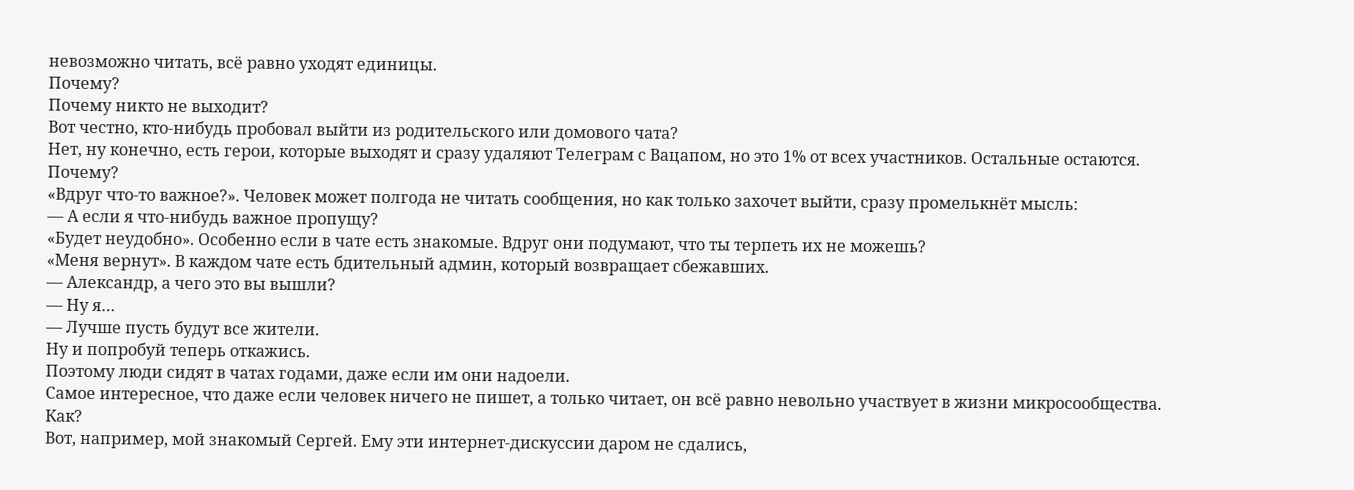невозможно читать, всё равно уходят единицы.
Почему?
Почему никто не выходит?
Вот честно, кто-нибудь пробовал выйти из родительского или домового чата?
Нет, ну конечно, есть герои, которые выходят и сразу удаляют Телеграм с Вацапом, но это 1% от всех участников. Остальные остаются.
Почему?
«Вдруг что-то важное?». Человек может полгода не читать сообщения, но как только захочет выйти, сразу промелькнёт мысль:
— А если я что-нибудь важное пропущу?
«Будет неудобно». Особенно если в чате есть знакомые. Вдруг они подумают, что ты терпеть их не можешь?
«Меня вернут». В каждом чате есть бдительный админ, который возвращает сбежавших.
— Александр, а чего это вы вышли?
— Ну я…
— Лучше пусть будут все жители.
Ну и попробуй теперь откажись.
Поэтому люди сидят в чатах годами, даже если им они надоели.
Самое интересное, что даже если человек ничего не пишет, а только читает, он всё равно невольно участвует в жизни микросообщества.
Как?
Вот, например, мой знакомый Сергей. Ему эти интернет-дискуссии даром не сдались,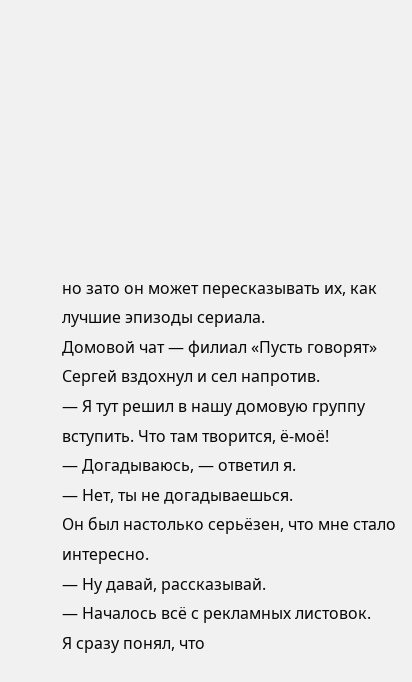но зато он может пересказывать их, как лучшие эпизоды сериала.
Домовой чат — филиал «Пусть говорят»
Сергей вздохнул и сел напротив.
— Я тут решил в нашу домовую группу вступить. Что там творится, ё-моё!
— Догадываюсь, — ответил я.
— Нет, ты не догадываешься.
Он был настолько серьёзен, что мне стало интересно.
— Ну давай, рассказывай.
— Началось всё с рекламных листовок.
Я сразу понял, что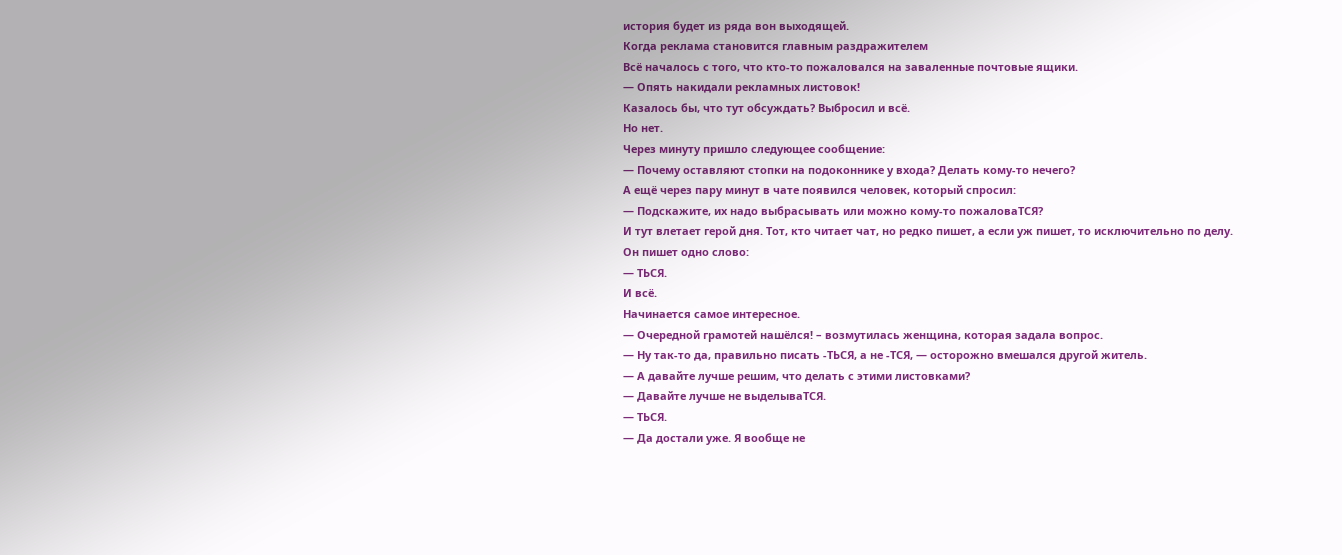история будет из ряда вон выходящей.
Когда реклама становится главным раздражителем
Всё началось с того, что кто-то пожаловался на заваленные почтовые ящики.
— Опять накидали рекламных листовок!
Казалось бы, что тут обсуждать? Выбросил и всё.
Но нет.
Через минуту пришло следующее сообщение:
— Почему оставляют стопки на подоконнике у входа? Делать кому-то нечего?
А ещё через пару минут в чате появился человек, который спросил:
— Подскажите, их надо выбрасывать или можно кому-то пожаловаТСЯ?
И тут влетает герой дня. Тот, кто читает чат, но редко пишет, а если уж пишет, то исключительно по делу.
Он пишет одно слово:
— ТЬСЯ.
И всё.
Начинается самое интересное.
— Очередной грамотей нашёлся! – возмутилась женщина, которая задала вопрос.
— Ну так-то да, правильно писать -ТЬСЯ, а не -ТСЯ, — осторожно вмешался другой житель.
— А давайте лучше решим, что делать с этими листовками?
— Давайте лучше не выделываТСЯ.
— ТЬСЯ.
— Да достали уже. Я вообще не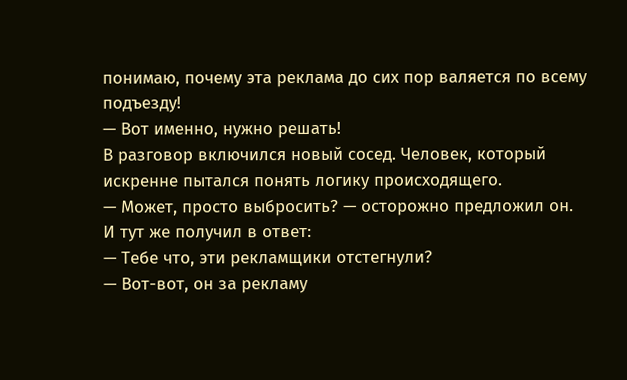понимаю, почему эта реклама до сих пор валяется по всему подъезду!
— Вот именно, нужно решать!
В разговор включился новый сосед. Человек, который искренне пытался понять логику происходящего.
— Может, просто выбросить? — осторожно предложил он.
И тут же получил в ответ:
— Тебе что, эти рекламщики отстегнули?
— Вот-вот, он за рекламу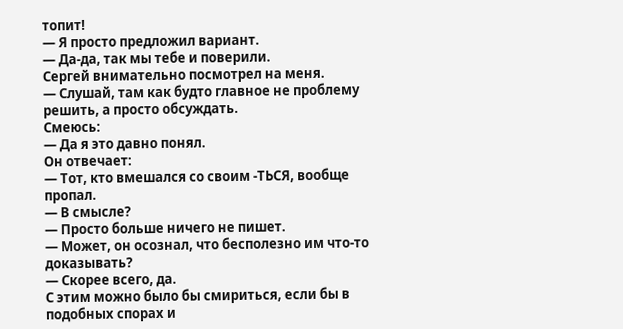топит!
— Я просто предложил вариант.
— Да-да, так мы тебе и поверили.
Сергей внимательно посмотрел на меня.
— Слушай, там как будто главное не проблему решить, а просто обсуждать.
Смеюсь:
— Да я это давно понял.
Он отвечает:
— Тот, кто вмешался со своим -ТЬСЯ, вообще пропал.
— В смысле?
— Просто больше ничего не пишет.
— Может, он осознал, что бесполезно им что-то доказывать?
— Скорее всего, да.
С этим можно было бы смириться, если бы в подобных спорах и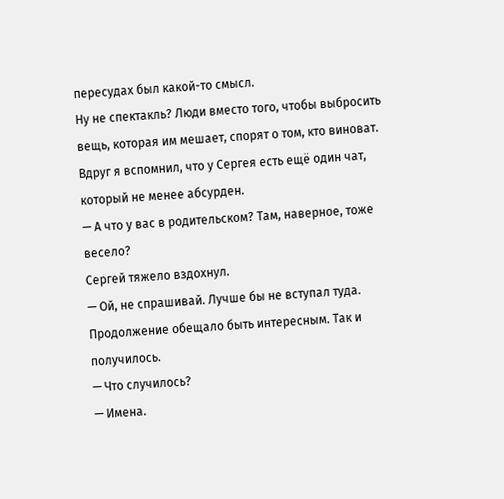пересудах был какой-то смысл.
Ну не спектакль? Люди вместо того, чтобы выбросить вещь, которая им мешает, спорят о том, кто виноват.
Вдруг я вспомнил, что у Сергея есть ещё один чат, который не менее абсурден.
— А что у вас в родительском? Там, наверное, тоже весело?
Сергей тяжело вздохнул.
— Ой, не спрашивай. Лучше бы не вступал туда.
Продолжение обещало быть интересным. Так и получилось.
— Что случилось?
— Имена.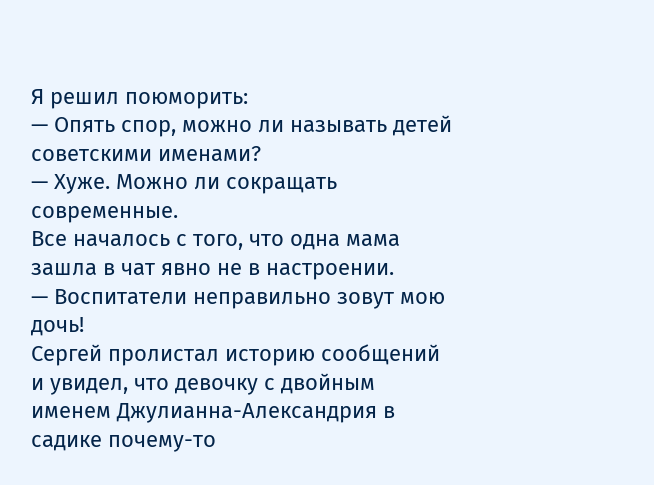Я решил поюморить:
— Опять спор, можно ли называть детей советскими именами?
— Хуже. Можно ли сокращать современные.
Все началось с того, что одна мама зашла в чат явно не в настроении.
— Воспитатели неправильно зовут мою дочь!
Сергей пролистал историю сообщений и увидел, что девочку с двойным именем Джулианна-Александрия в садике почему-то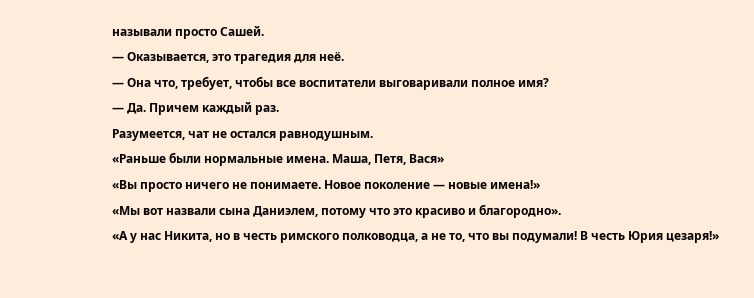называли просто Сашей.
— Оказывается, это трагедия для неё.
— Она что, требует, чтобы все воспитатели выговаривали полное имя?
— Да. Причем каждый раз.
Разумеется, чат не остался равнодушным.
«Раньше были нормальные имена. Маша, Петя, Вася»
«Вы просто ничего не понимаете. Новое поколение — новые имена!»
«Мы вот назвали сына Даниэлем, потому что это красиво и благородно».
«А у нас Никита, но в честь римского полководца, а не то, что вы подумали! В честь Юрия цезаря!»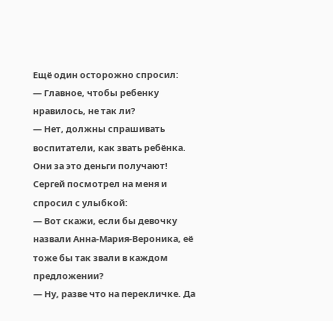Ещё один осторожно спросил:
— Главное, чтобы ребенку нравилось, не так ли?
— Нет, должны спрашивать воспитатели, как звать ребёнка. Они за это деньги получают!
Сергей посмотрел на меня и спросил с улыбкой:
— Вот скажи, если бы девочку назвали Анна-Мария-Вероника, её тоже бы так звали в каждом предложении?
— Ну, разве что на перекличке. Да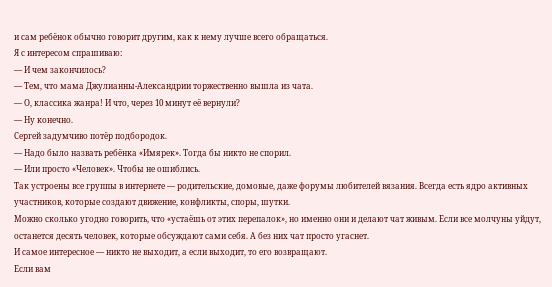и сам ребёнок обычно говорит другим, как к нему лучше всего обращаться.
Я с интересом спрашиваю:
— И чем закончилось?
— Тем, что мама Джулианны-Александрии торжественно вышла из чата.
— О, классика жанра! И что, через 10 минут её вернули?
— Ну конечно.
Сергей задумчиво потёр подбородок.
— Надо было назвать ребёнка «Имярек». Тогда бы никто не спорил.
— Или просто «Человек». Чтобы не ошиблись.
Так устроены все группы в интернете — родительские, домовые, даже форумы любителей вязания. Всегда есть ядро активных участников, которые создают движение, конфликты, споры, шутки.
Можно сколько угодно говорить, что «устаёшь от этих перепалок», но именно они и делают чат живым. Если все молчуны уйдут, останется десять человек, которые обсуждают сами себя. А без них чат просто угаснет.
И самое интересное — никто не выходит, а если выходит, то его возвращают.
Если вам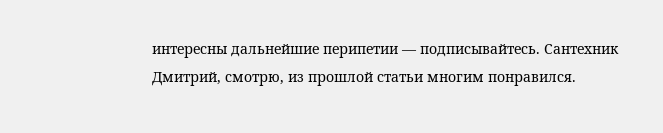интересны дальнейшие перипетии — подписывайтесь. Сантехник Дмитрий, смотрю, из прошлой статьи многим понравился.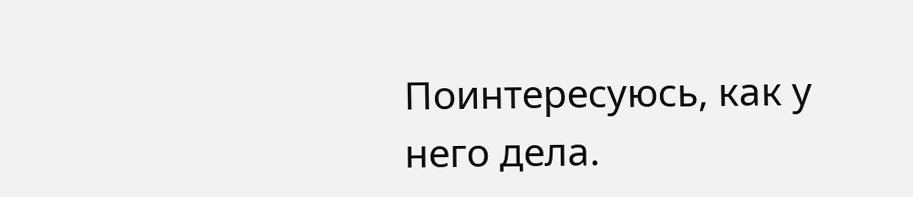Поинтересуюсь, как у него дела.